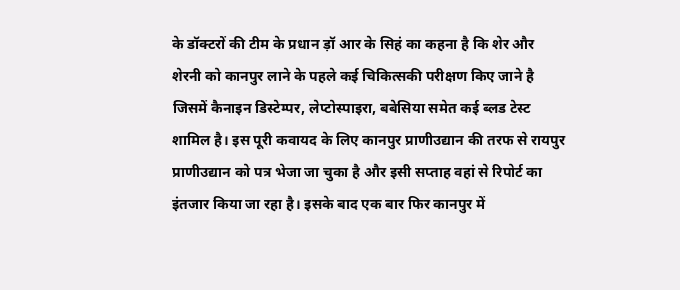के डॉक्टरों की टीम के प्रधान ड़ॉ आर के सिहं का कहना है कि शेर और शेरनी को कानपुर लाने के पहले कई चिकित्सकी परीक्षण किए जाने है जिसमें कैनाइन डिस्टेम्पर, लेप्टोस्पाइरा, बबेसिया समेत कई ब्लड टेस्ट शामिल है। इस पूरी कवायद के लिए कानपुर प्राणीउद्यान की तरफ से रायपुर प्राणीउद्यान को पत्र भेजा जा चुका है और इसी सप्ताह वहां से रिपोर्ट का इंतजार किया जा रहा है। इसके बाद एक बार फिर कानपुर में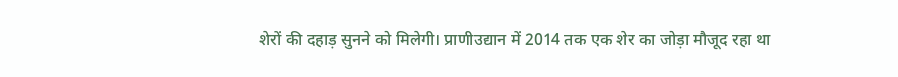शेरों की दहाड़ सुनने को मिलेगी। प्राणीउद्यान में 2014 तक एक शेर का जोड़ा मौजूद रहा था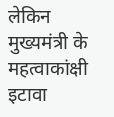लेकिन मुख्यमंत्री के महत्वाकांक्षी इटावा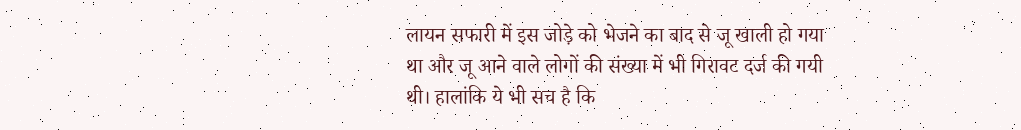लायन सफारी में इस जोड़े को भेजने का बाद से जू खाली हो गया था और जू आने वाले लोगों की संख्या में भी गिरावट दर्ज की गयी थी। हालांकि ये भी सच है कि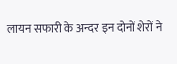लायन सफारी के अन्दर इन दोनों शेरों ने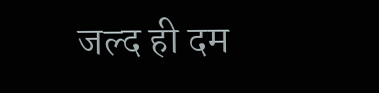जल्द ही दम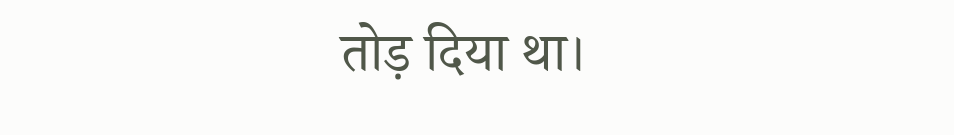तोड़ दिया था।